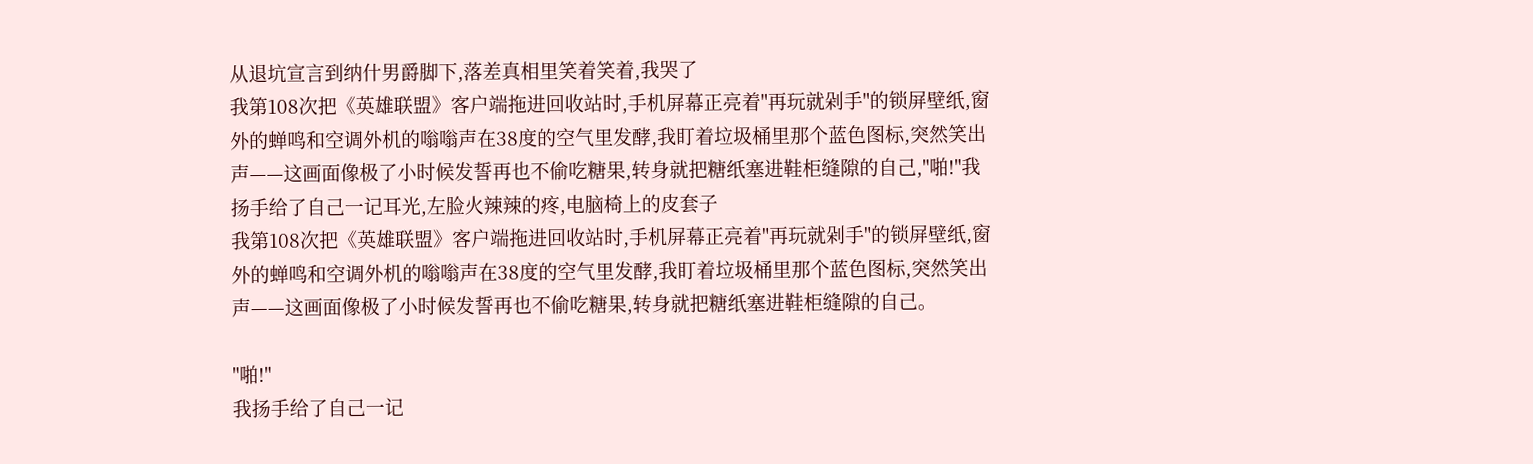从退坑宣言到纳什男爵脚下,落差真相里笑着笑着,我哭了
我第108次把《英雄联盟》客户端拖进回收站时,手机屏幕正亮着"再玩就剁手"的锁屏壁纸,窗外的蝉鸣和空调外机的嗡嗡声在38度的空气里发酵,我盯着垃圾桶里那个蓝色图标,突然笑出声——这画面像极了小时候发誓再也不偷吃糖果,转身就把糖纸塞进鞋柜缝隙的自己,"啪!"我扬手给了自己一记耳光,左脸火辣辣的疼,电脑椅上的皮套子
我第108次把《英雄联盟》客户端拖进回收站时,手机屏幕正亮着"再玩就剁手"的锁屏壁纸,窗外的蝉鸣和空调外机的嗡嗡声在38度的空气里发酵,我盯着垃圾桶里那个蓝色图标,突然笑出声——这画面像极了小时候发誓再也不偷吃糖果,转身就把糖纸塞进鞋柜缝隙的自己。

"啪!"
我扬手给了自己一记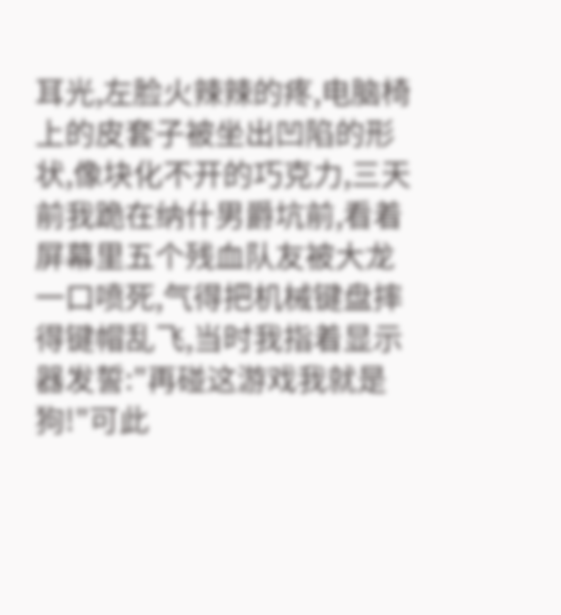耳光,左脸火辣辣的疼,电脑椅上的皮套子被坐出凹陷的形状,像块化不开的巧克力,三天前我跪在纳什男爵坑前,看着屏幕里五个残血队友被大龙一口喷死,气得把机械键盘摔得键帽乱飞,当时我指着显示器发誓:"再碰这游戏我就是狗!"可此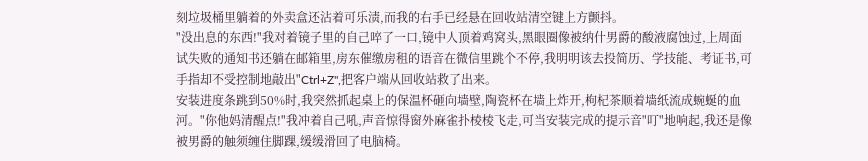刻垃圾桶里躺着的外卖盒还沾着可乐渍,而我的右手已经悬在回收站清空键上方颤抖。
"没出息的东西!"我对着镜子里的自己啐了一口,镜中人顶着鸡窝头,黑眼圈像被纳什男爵的酸液腐蚀过,上周面试失败的通知书还躺在邮箱里,房东催缴房租的语音在微信里跳个不停,我明明该去投简历、学技能、考证书,可手指却不受控制地敲出"Ctrl+Z",把客户端从回收站救了出来。
安装进度条跳到50%时,我突然抓起桌上的保温杯砸向墙壁,陶瓷杯在墙上炸开,枸杞茶顺着墙纸流成蜿蜒的血河。"你他妈清醒点!"我冲着自己吼,声音惊得窗外麻雀扑棱棱飞走,可当安装完成的提示音"叮"地响起,我还是像被男爵的触须缠住脚踝,缓缓滑回了电脑椅。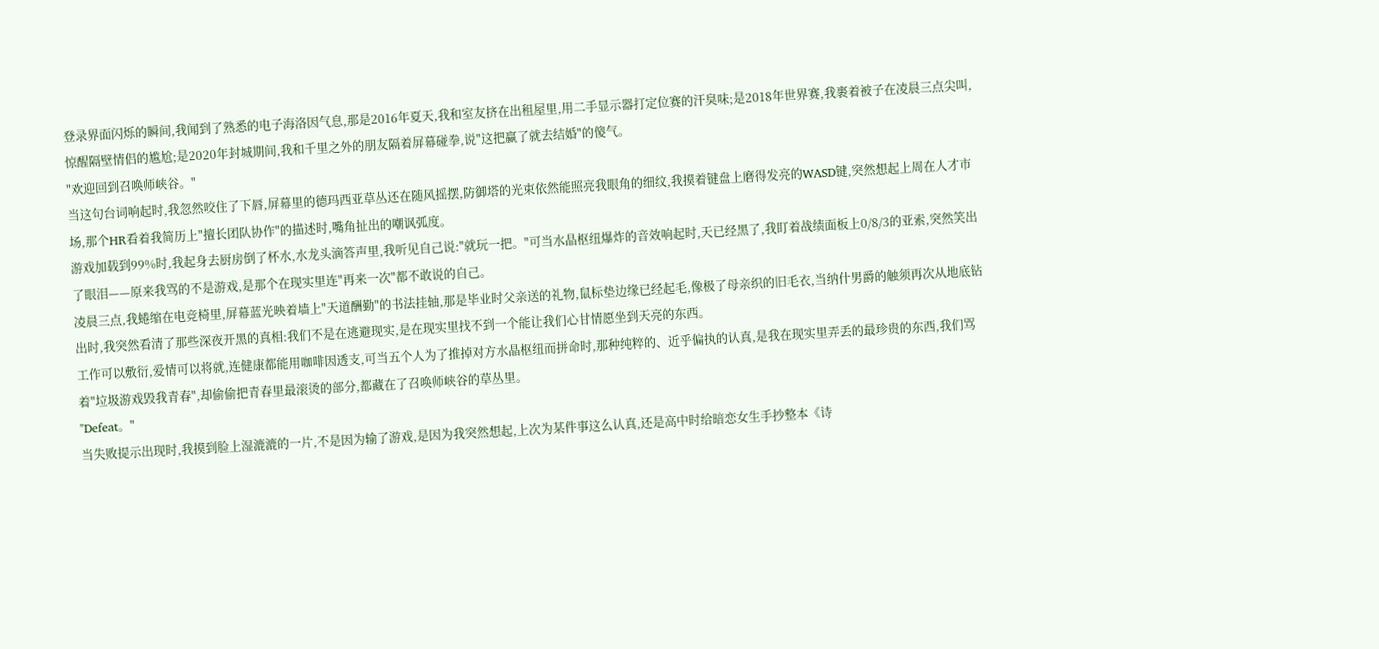登录界面闪烁的瞬间,我闻到了熟悉的电子海洛因气息,那是2016年夏天,我和室友挤在出租屋里,用二手显示器打定位赛的汗臭味;是2018年世界赛,我裹着被子在凌晨三点尖叫,惊醒隔壁情侣的尴尬;是2020年封城期间,我和千里之外的朋友隔着屏幕碰拳,说"这把赢了就去结婚"的傻气。
"欢迎回到召唤师峡谷。"
当这句台词响起时,我忽然咬住了下唇,屏幕里的德玛西亚草丛还在随风摇摆,防御塔的光束依然能照亮我眼角的细纹,我摸着键盘上磨得发亮的WASD键,突然想起上周在人才市场,那个HR看着我简历上"擅长团队协作"的描述时,嘴角扯出的嘲讽弧度。
游戏加载到99%时,我起身去厨房倒了杯水,水龙头滴答声里,我听见自己说:"就玩一把。"可当水晶枢纽爆炸的音效响起时,天已经黑了,我盯着战绩面板上0/8/3的亚索,突然笑出了眼泪——原来我骂的不是游戏,是那个在现实里连"再来一次"都不敢说的自己。
凌晨三点,我蜷缩在电竞椅里,屏幕蓝光映着墙上"天道酬勤"的书法挂轴,那是毕业时父亲送的礼物,鼠标垫边缘已经起毛,像极了母亲织的旧毛衣,当纳什男爵的触须再次从地底钻出时,我突然看清了那些深夜开黑的真相:我们不是在逃避现实,是在现实里找不到一个能让我们心甘情愿坐到天亮的东西。
工作可以敷衍,爱情可以将就,连健康都能用咖啡因透支,可当五个人为了推掉对方水晶枢纽而拼命时,那种纯粹的、近乎偏执的认真,是我在现实里弄丢的最珍贵的东西,我们骂着"垃圾游戏毁我青春",却偷偷把青春里最滚烫的部分,都藏在了召唤师峡谷的草丛里。
"Defeat。"
当失败提示出现时,我摸到脸上湿漉漉的一片,不是因为输了游戏,是因为我突然想起,上次为某件事这么认真,还是高中时给暗恋女生手抄整本《诗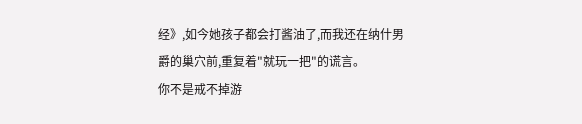经》,如今她孩子都会打酱油了,而我还在纳什男爵的巢穴前,重复着"就玩一把"的谎言。
你不是戒不掉游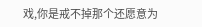戏,你是戒不掉那个还愿意为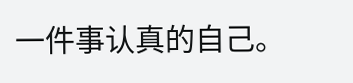一件事认真的自己。